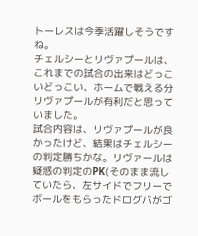トーレスは今季活躍しそうですね。
チェルシーとリヴァプールは、これまでの試合の出来はどっこいどっこい、ホームで戦える分リヴァプールが有利だと思っていました。
試合内容は、リヴァプールが良かったけど、結果はチェルシーの判定勝ちかな。リヴァールは疑惑の判定のPK(そのまま流していたら、左サイドでフリーでボールをもらったドログバがゴ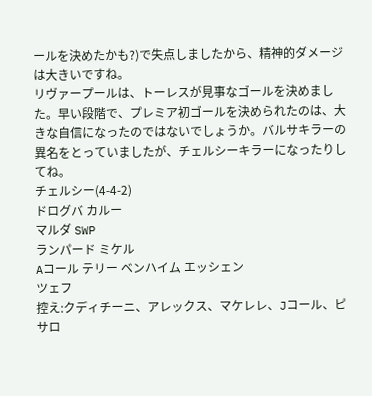ールを決めたかも?)で失点しましたから、精神的ダメージは大きいですね。
リヴァープールは、トーレスが見事なゴールを決めました。早い段階で、プレミア初ゴールを決められたのは、大きな自信になったのではないでしょうか。バルサキラーの異名をとっていましたが、チェルシーキラーになったりしてね。
チェルシー(4-4-2)
ドログバ カルー
マルダ SWP
ランパード ミケル
Aコール テリー ベンハイム エッシェン
ツェフ
控え:クディチーニ、アレックス、マケレレ、Jコール、ピサロ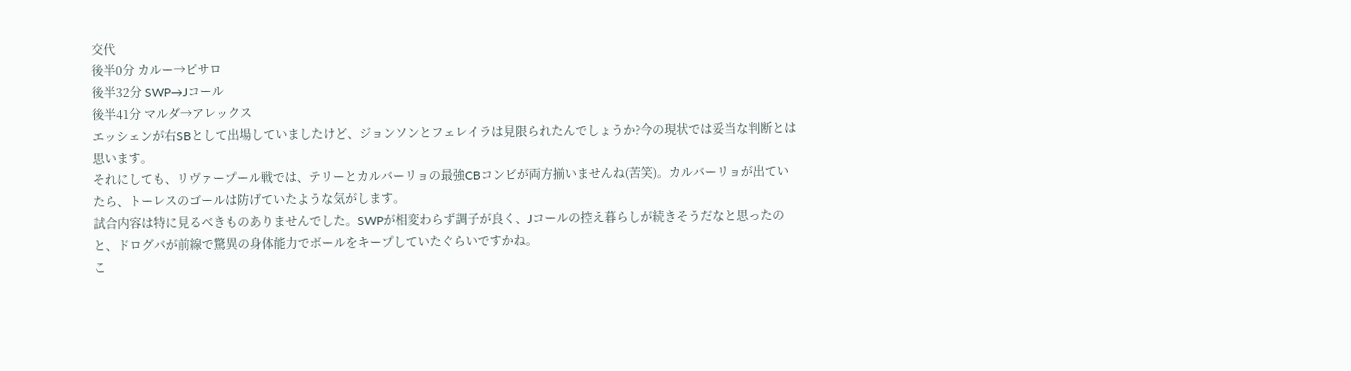交代
後半0分 カルー→ピサロ
後半32分 SWP→Jコール
後半41分 マルダ→アレックス
エッシェンが右SBとして出場していましたけど、ジョンソンとフェレイラは見限られたんでしょうか?今の現状では妥当な判断とは思います。
それにしても、リヴァープール戦では、テリーとカルバーリョの最強CBコンビが両方揃いませんね(苦笑)。カルバーリョが出ていたら、トーレスのゴールは防げていたような気がします。
試合内容は特に見るべきものありませんでした。SWPが相変わらず調子が良く、Jコールの控え暮らしが続きそうだなと思ったのと、ドログバが前線で驚異の身体能力でボールをキープしていたぐらいですかね。
こ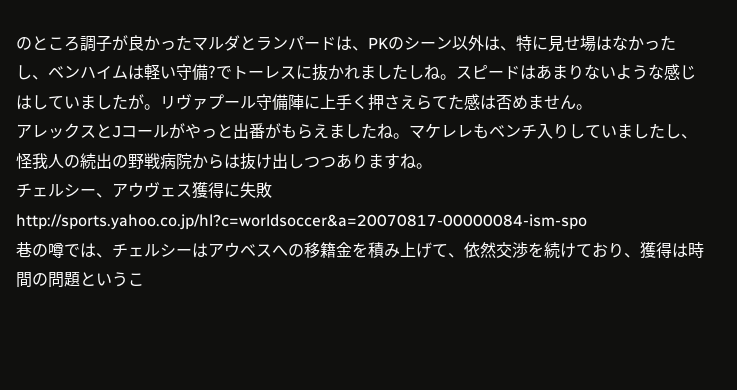のところ調子が良かったマルダとランパードは、PKのシーン以外は、特に見せ場はなかったし、ベンハイムは軽い守備?でトーレスに抜かれましたしね。スピードはあまりないような感じはしていましたが。リヴァプール守備陣に上手く押さえらてた感は否めません。
アレックスとJコールがやっと出番がもらえましたね。マケレレもベンチ入りしていましたし、怪我人の続出の野戦病院からは抜け出しつつありますね。
チェルシー、アウヴェス獲得に失敗
http://sports.yahoo.co.jp/hl?c=worldsoccer&a=20070817-00000084-ism-spo
巷の噂では、チェルシーはアウベスへの移籍金を積み上げて、依然交渉を続けており、獲得は時間の問題というこ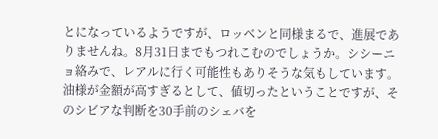とになっているようですが、ロッベンと同様まるで、進展でありませんね。8月31日までもつれこむのでしょうか。シシーニョ絡みで、レアルに行く可能性もありそうな気もしています。
油様が金額が高すぎるとして、値切ったということですが、そのシビアな判断を30手前のシェバを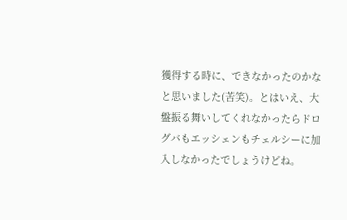獲得する時に、できなかったのかなと思いました(苦笑)。とはいえ、大盤振る舞いしてくれなかったらドログバもエッシェンもチェルシーに加入しなかったでしょうけどね。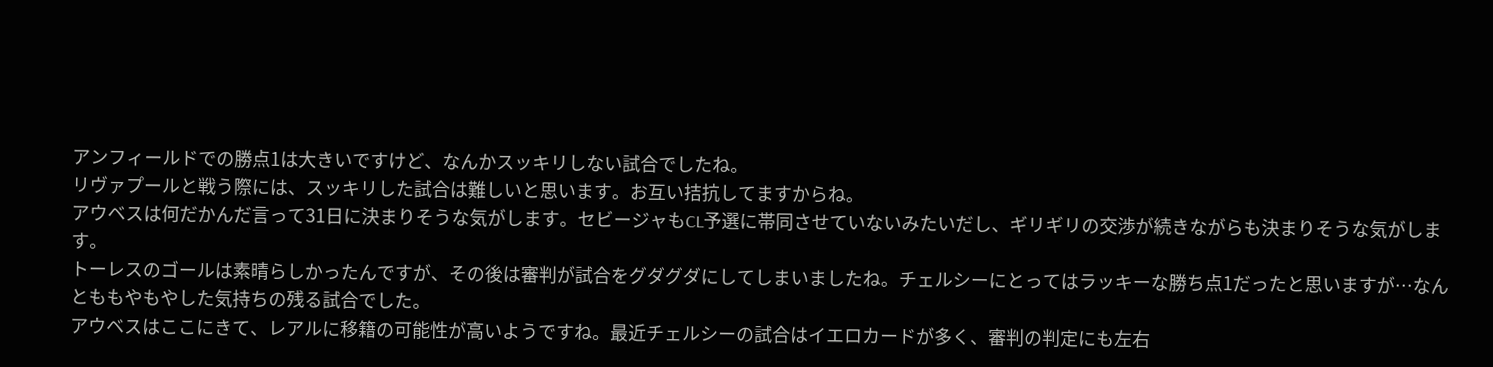アンフィールドでの勝点1は大きいですけど、なんかスッキリしない試合でしたね。
リヴァプールと戦う際には、スッキリした試合は難しいと思います。お互い拮抗してますからね。
アウベスは何だかんだ言って31日に決まりそうな気がします。セビージャもCL予選に帯同させていないみたいだし、ギリギリの交渉が続きながらも決まりそうな気がします。
トーレスのゴールは素晴らしかったんですが、その後は審判が試合をグダグダにしてしまいましたね。チェルシーにとってはラッキーな勝ち点1だったと思いますが…なんとももやもやした気持ちの残る試合でした。
アウベスはここにきて、レアルに移籍の可能性が高いようですね。最近チェルシーの試合はイエロカードが多く、審判の判定にも左右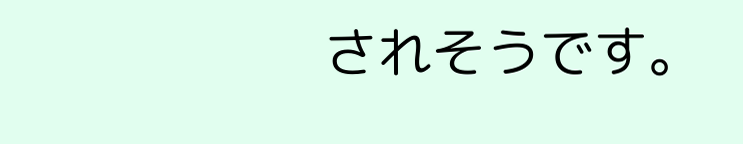されそうです。